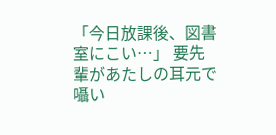「今日放課後、図書室にこい…」 要先輩があたしの耳元で囁い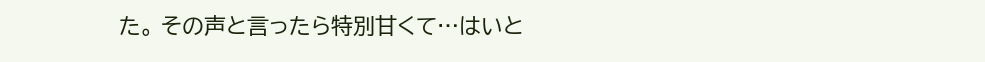た。 その声と言ったら特別甘くて…はいと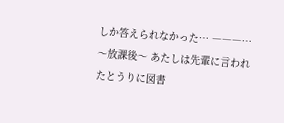しか答えられなかった… ―――… 〜放課後〜 あたしは先輩に言われたとうりに図書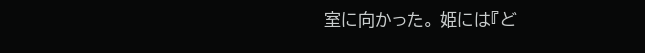室に向かった。 姫には『ど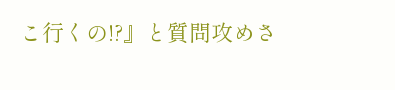こ行くの!?』と質問攻めさ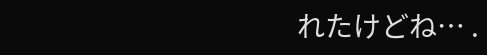れたけどね… .